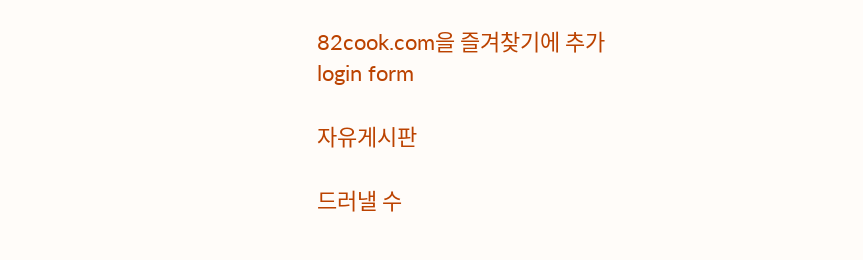82cook.com을 즐겨찾기에 추가
login form

자유게시판

드러낼 수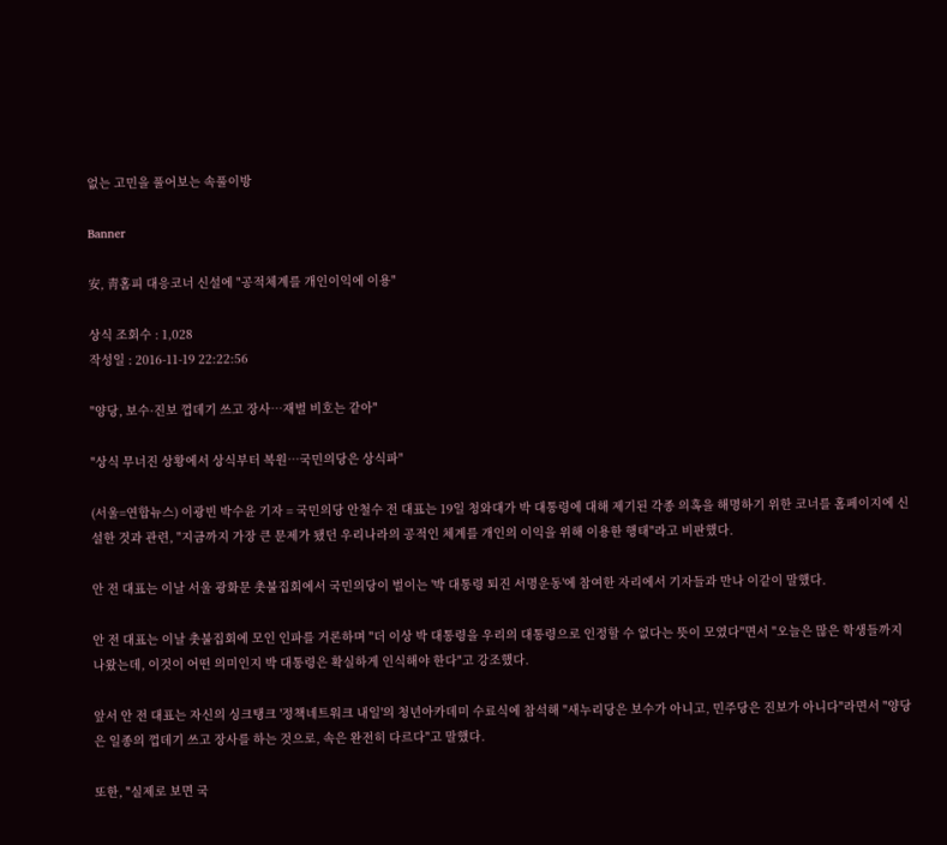없는 고민을 풀어보는 속풀이방

Banner

安, 靑홈피 대응코너 신설에 "공적체계를 개인이익에 이용"

상식 조회수 : 1,028
작성일 : 2016-11-19 22:22:56

"양당, 보수·진보 껍데기 쓰고 장사…재벌 비호는 같아"

"상식 무너진 상황에서 상식부터 복원…국민의당은 상식파"

(서울=연합뉴스) 이광빈 박수윤 기자 = 국민의당 안철수 전 대표는 19일 청와대가 박 대통령에 대해 제기된 각종 의혹을 해명하기 위한 코너를 홈페이지에 신설한 것과 관련, "지금까지 가장 큰 문제가 됐던 우리나라의 공적인 체계를 개인의 이익을 위해 이용한 행태"라고 비판했다.

안 전 대표는 이날 서울 광화문 촛불집회에서 국민의당이 벌이는 '박 대통령 퇴진 서명운동'에 참여한 자리에서 기자들과 만나 이같이 말했다.

안 전 대표는 이날 촛불집회에 모인 인파를 거론하며 "더 이상 박 대통령을 우리의 대통령으로 인정할 수 없다는 뜻이 모였다"면서 "오늘은 많은 학생들까지 나왔는데, 이것이 어떤 의미인지 박 대통령은 확실하게 인식해야 한다"고 강조했다.

앞서 안 전 대표는 자신의 싱크탱크 '정책네트워크 내일'의 청년아카데미 수료식에 참석해 "새누리당은 보수가 아니고, 민주당은 진보가 아니다"라면서 "양당은 일종의 껍데기 쓰고 장사를 하는 것으로, 속은 완전히 다르다"고 말했다.

또한, "실제로 보면 국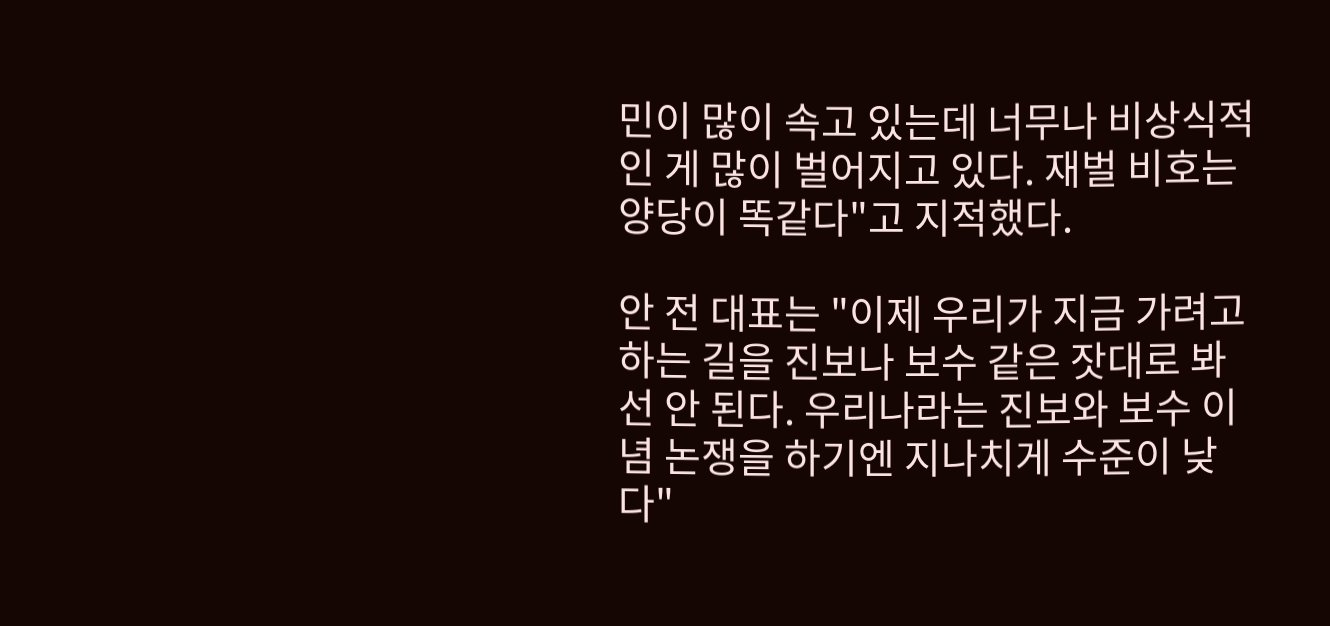민이 많이 속고 있는데 너무나 비상식적인 게 많이 벌어지고 있다. 재벌 비호는 양당이 똑같다"고 지적했다.

안 전 대표는 "이제 우리가 지금 가려고 하는 길을 진보나 보수 같은 잣대로 봐선 안 된다. 우리나라는 진보와 보수 이념 논쟁을 하기엔 지나치게 수준이 낮다"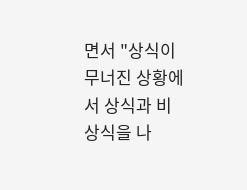면서 "상식이 무너진 상황에서 상식과 비상식을 나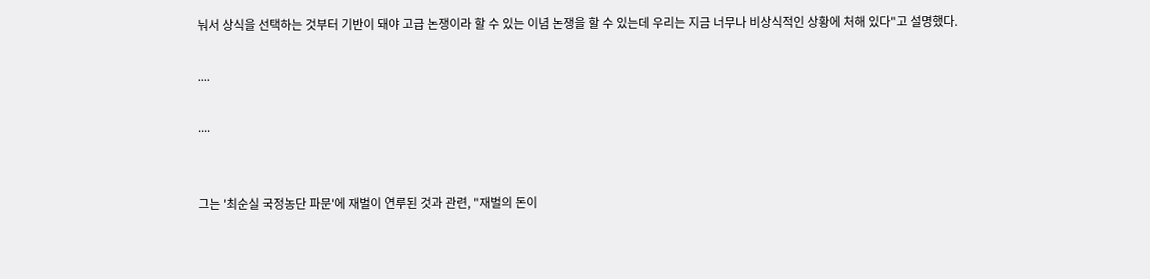눠서 상식을 선택하는 것부터 기반이 돼야 고급 논쟁이라 할 수 있는 이념 논쟁을 할 수 있는데 우리는 지금 너무나 비상식적인 상황에 처해 있다"고 설명했다.

....

....


그는 '최순실 국정농단 파문'에 재벌이 연루된 것과 관련, "재벌의 돈이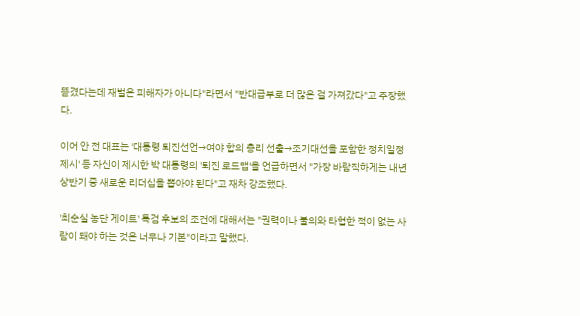뜯겼다는데 재벌은 피해자가 아니다"라면서 "반대급부로 더 많은 걸 가져갔다"고 주장했다.

이어 안 전 대표는 '대통령 퇴진선언→여야 합의 총리 선출→조기대선을 포함한 정치일정 제시' 등 자신이 제시한 박 대통령의 '퇴진 로드맵'을 언급하면서 "가장 바람직하게는 내년 상반기 중 새로운 리더십을 뽑아야 된다"고 재차 강조했다.

'최순실 농단 게이트' 특검 후보의 조건에 대해서는 "권력이나 불의와 타협한 적이 없는 사람이 돼야 하는 것은 너무나 기본"이라고 말했다.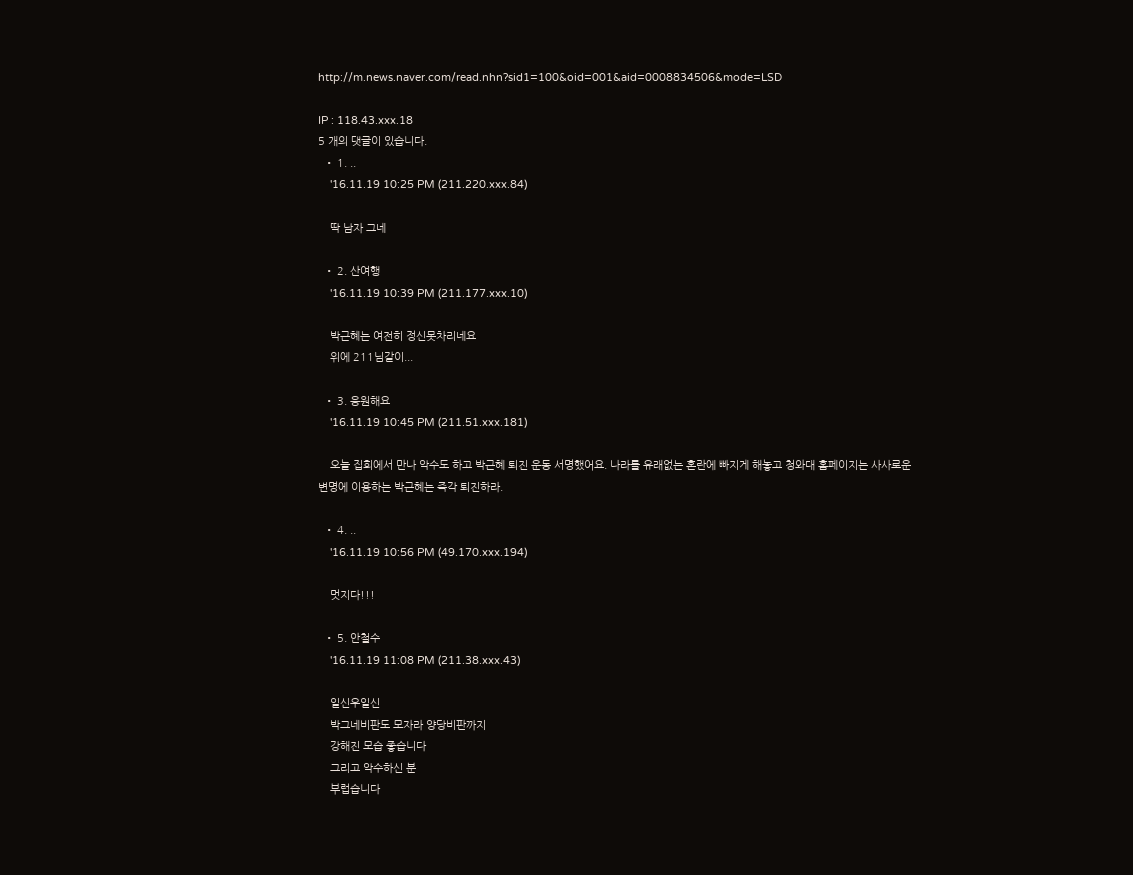http://m.news.naver.com/read.nhn?sid1=100&oid=001&aid=0008834506&mode=LSD

IP : 118.43.xxx.18
5 개의 댓글이 있습니다.
  • 1. ..
    '16.11.19 10:25 PM (211.220.xxx.84)

    딱 남자 그네

  • 2. 산여행
    '16.11.19 10:39 PM (211.177.xxx.10)

    박근혜는 여전히 정신못차리네요
    위에 211님같이...

  • 3. 응원해요
    '16.11.19 10:45 PM (211.51.xxx.181)

    오늘 집회에서 만나 악수도 하고 박근혜 퇴진 운동 서명했어요. 나라를 유래없는 혼란에 빠지게 해놓고 청와대 홈페이지는 사사로운 변명에 이용하는 박근혜는 즉각 퇴진하라.

  • 4. ..
    '16.11.19 10:56 PM (49.170.xxx.194)

    멋지다!!!

  • 5. 안철수
    '16.11.19 11:08 PM (211.38.xxx.43)

    일신우일신
    박그네비판도 모자라 양당비판까지
    강해진 모습 좋습니다
    그리고 악수하신 분
    부럽습니다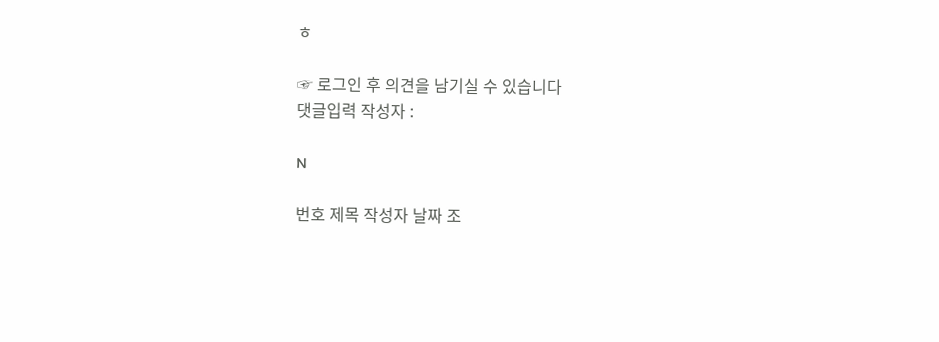ㅎ

☞ 로그인 후 의견을 남기실 수 있습니다
댓글입력 작성자 :

N

번호 제목 작성자 날짜 조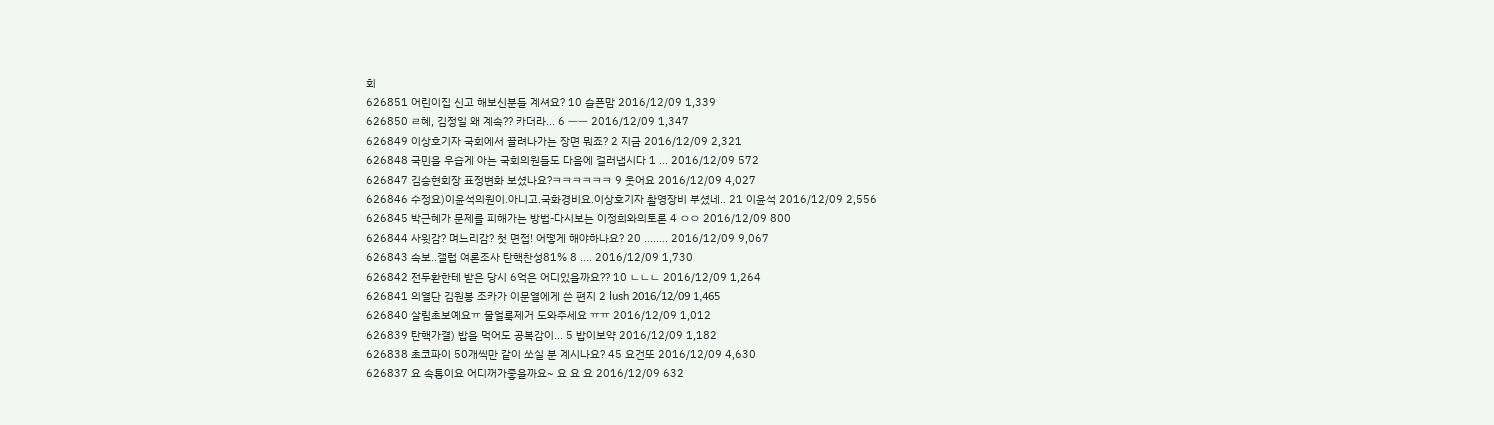회
626851 어린이집 신고 해보신분들 계셔요? 10 슬픈맘 2016/12/09 1,339
626850 ㄹ혜, 김정일 왜 계속?? 카더라... 6 ㅡㅡ 2016/12/09 1,347
626849 이상호기자 국회에서 끌려나가는 장면 뭐죠? 2 지금 2016/12/09 2,321
626848 국민을 우습게 아는 국회의원들도 다음에 걸러냅시다 1 ... 2016/12/09 572
626847 김승현회장 표정변화 보셨나요?ㅋㅋㅋㅋㅋㅋ 9 웃어요 2016/12/09 4,027
626846 수정요)이윤석의원이.아니고.국화경비요.이상호기자 촬영장비 부셨네.. 21 이윤석 2016/12/09 2,556
626845 박근혜가 문제를 피해가는 방법-다시보는 이정희와의토론 4 ㅇㅇ 2016/12/09 800
626844 사윗감? 며느리감? 첫 면접! 어떻게 해야하나요? 20 ........ 2016/12/09 9,067
626843 속보..갤럽 여론조사 탄핵찬성81% 8 .... 2016/12/09 1,730
626842 전두환한테 받은 당시 6억은 어디있을까요?? 10 ㄴㄴㄴ 2016/12/09 1,264
626841 의열단 김원봉 조카가 이문열에게 쓴 편지 2 lush 2016/12/09 1,465
626840 살림초보예요ㅠ 물얼룩제거 도와주세요 ㅠㅠ 2016/12/09 1,012
626839 탄핵가결) 밥을 먹어도 공복감이... 5 밥이보약 2016/12/09 1,182
626838 초코파이 50개씩만 같이 쏘실 분 계시나요? 45 요건또 2016/12/09 4,630
626837 요 속통이요 어디꺼가좋을까요~ 요 요 요 2016/12/09 632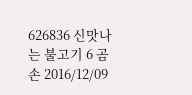626836 신맛나는 불고기 6 곰손 2016/12/09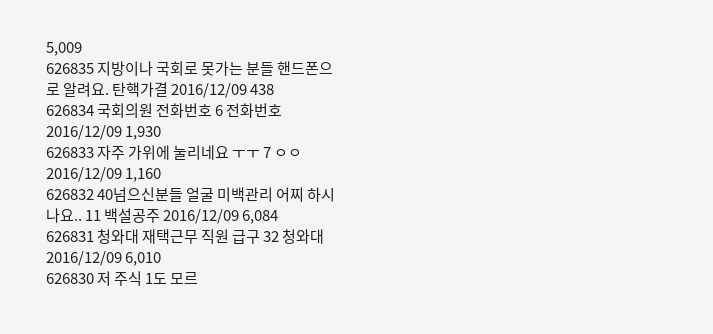5,009
626835 지방이나 국회로 못가는 분들 핸드폰으로 알려요. 탄핵가결 2016/12/09 438
626834 국회의원 전화번호 6 전화번호 2016/12/09 1,930
626833 자주 가위에 눌리네요 ㅜㅜ 7 ㅇㅇ 2016/12/09 1,160
626832 40넘으신분들 얼굴 미백관리 어찌 하시나요.. 11 백설공주 2016/12/09 6,084
626831 청와대 재택근무 직원 급구 32 청와대 2016/12/09 6,010
626830 저 주식 1도 모르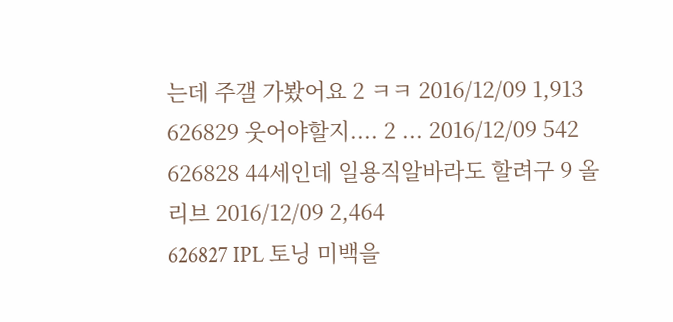는데 주갤 가봤어요 2 ㅋㅋ 2016/12/09 1,913
626829 웃어야할지.... 2 ... 2016/12/09 542
626828 44세인데 일용직알바라도 할려구 9 올리브 2016/12/09 2,464
626827 IPL 토닝 미백을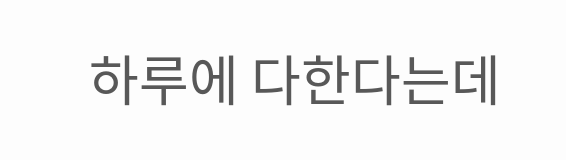하루에 다한다는데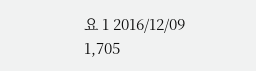요 1 2016/12/09 1,705